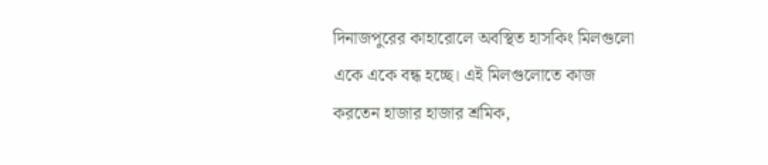দিনাজপুরের কাহারোলে অবস্থিত হাসকিং মিলগুলো একে একে বন্ধ হচ্ছে। এই মিলগুলোতে কাজ করতেন হাজার হাজার শ্রমিক,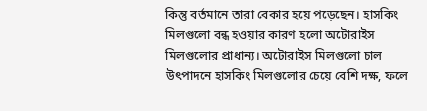কিন্তু বর্তমানে তারা বেকার হয়ে পড়েছেন। হাসকিং মিলগুলো বন্ধ হওয়ার কারণ হলো অটোরাইস মিলগুলোর প্রাধান্য। অটোরাইস মিলগুলো চাল উৎপাদনে হাসকিং মিলগুলোর চেয়ে বেশি দক্ষ, ফলে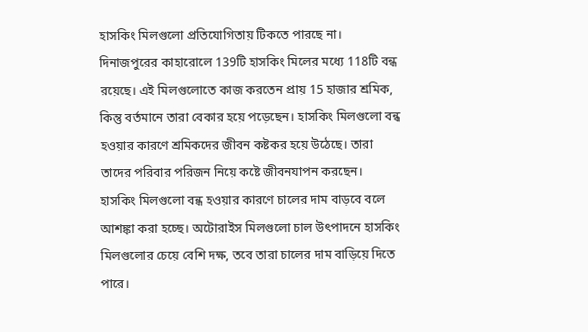হাসকিং মিলগুলো প্রতিযোগিতায় টিকতে পারছে না।
দিনাজপুরের কাহারোলে 139টি হাসকিং মিলের মধ্যে 118টি বন্ধ রয়েছে। এই মিলগুলোতে কাজ করতেন প্রায় 15 হাজার শ্রমিক, কিন্তু বর্তমানে তারা বেকার হয়ে পড়েছেন। হাসকিং মিলগুলো বন্ধ হওয়ার কারণে শ্রমিকদের জীবন কষ্টকর হয়ে উঠেছে। তারা তাদের পরিবার পরিজন নিয়ে কষ্টে জীবনযাপন করছেন।
হাসকিং মিলগুলো বন্ধ হওয়ার কারণে চালের দাম বাড়বে বলে আশঙ্কা করা হচ্ছে। অটোরাইস মিলগুলো চাল উৎপাদনে হাসকিং মিলগুলোর চেয়ে বেশি দক্ষ, তবে তারা চালের দাম বাড়িয়ে দিতে পারে।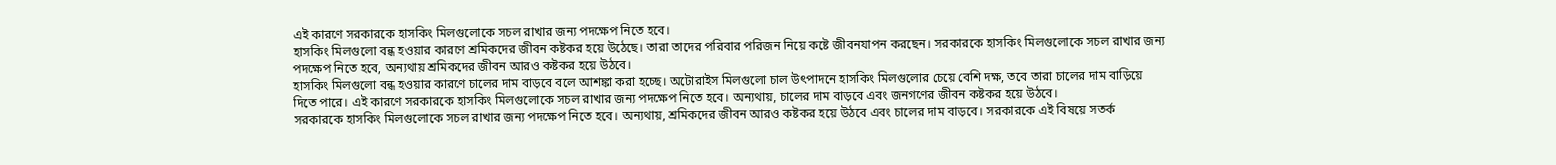এই কারণে সরকারকে হাসকিং মিলগুলোকে সচল রাখার জন্য পদক্ষেপ নিতে হবে।
হাসকিং মিলগুলো বন্ধ হওয়ার কারণে শ্রমিকদের জীবন কষ্টকর হয়ে উঠেছে। তারা তাদের পরিবার পরিজন নিয়ে কষ্টে জীবনযাপন করছেন। সরকারকে হাসকিং মিলগুলোকে সচল রাখার জন্য পদক্ষেপ নিতে হবে, অন্যথায় শ্রমিকদের জীবন আরও কষ্টকর হয়ে উঠবে।
হাসকিং মিলগুলো বন্ধ হওয়ার কারণে চালের দাম বাড়বে বলে আশঙ্কা করা হচ্ছে। অটোরাইস মিলগুলো চাল উৎপাদনে হাসকিং মিলগুলোর চেয়ে বেশি দক্ষ, তবে তারা চালের দাম বাড়িয়ে দিতে পারে। এই কারণে সরকারকে হাসকিং মিলগুলোকে সচল রাখার জন্য পদক্ষেপ নিতে হবে। অন্যথায়, চালের দাম বাড়বে এবং জনগণের জীবন কষ্টকর হয়ে উঠবে।
সরকারকে হাসকিং মিলগুলোকে সচল রাখার জন্য পদক্ষেপ নিতে হবে। অন্যথায়, শ্রমিকদের জীবন আরও কষ্টকর হয়ে উঠবে এবং চালের দাম বাড়বে। সরকারকে এই বিষয়ে সতর্ক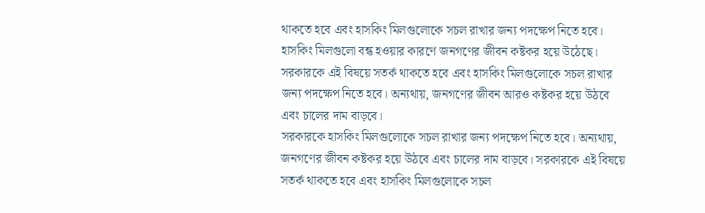থাকতে হবে এবং হাসকিং মিলগুলোকে সচল রাখার জন্য পদক্ষেপ নিতে হবে।
হাসকিং মিলগুলো বন্ধ হওয়ার কারণে জনগণের জীবন কষ্টকর হয়ে উঠেছে। সরকারকে এই বিষয়ে সতর্ক থাকতে হবে এবং হাসকিং মিলগুলোকে সচল রাখার জন্য পদক্ষেপ নিতে হবে। অন্যথায়, জনগণের জীবন আরও কষ্টকর হয়ে উঠবে এবং চালের দাম বাড়বে।
সরকারকে হাসকিং মিলগুলোকে সচল রাখার জন্য পদক্ষেপ নিতে হবে। অন্যথায়, জনগণের জীবন কষ্টকর হয়ে উঠবে এবং চালের দাম বাড়বে। সরকারকে এই বিষয়ে সতর্ক থাকতে হবে এবং হাসকিং মিলগুলোকে সচল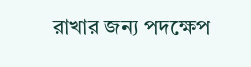রাখার জন্য পদক্ষেপ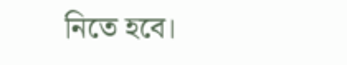নিতে হবে।